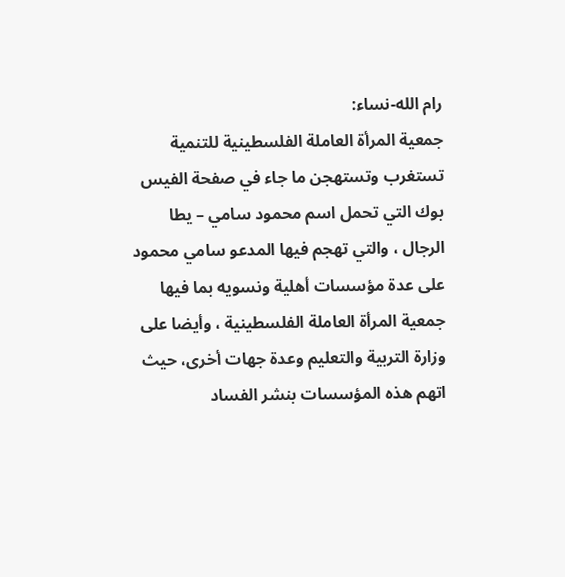رام الله-نساء:
جمعية المرأة العاملة الفلسطينية للتنمية تستغرب وتستهجن ما جاء في صفحة الفيس بوك التي تحمل اسم محمود سامي – يطا الرجال ، والتي تهجم فيها المدعو سامي محمود على عدة مؤسسات أهلية ونسويه بما فيها جمعية المرأة العاملة الفلسطينية ، وأيضا على وزارة التربية والتعليم وعدة جهات أخرى، حيث اتهم هذه المؤسسات بنشر الفساد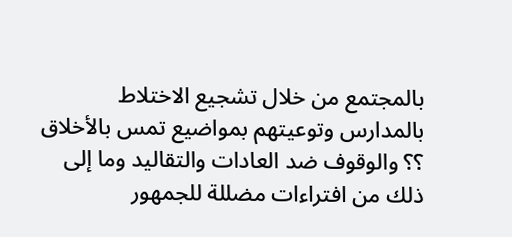بالمجتمع من خلال تشجيع الاختلاط بالمدارس وتوعيتهم بمواضيع تمس بالأخلاق ؟؟ والوقوف ضد العادات والتقاليد وما إلى ذلك من افتراءات مضللة للجمهور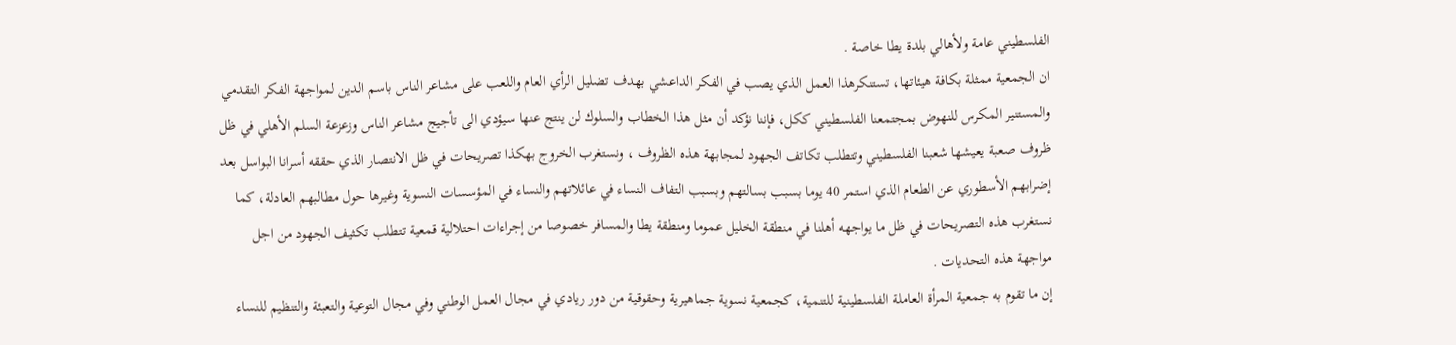الفلسطيني عامة ولأهالي بلدة يطا خاصة .
ان الجمعية ممثلة بكافة هيئاتها، تستنكرهذا العمل الذي يصب في الفكر الداعشي بهدف تضليل الرأي العام واللعب على مشاعر الناس باسم الدين لمواجهة الفكر التقدمي والمستنير المكرس للنهوض بمجتمعنا الفلسطيني ككل، فإننا نؤكد أن مثل هذا الخطاب والسلوك لن ينتج عنها سيؤدي الى تأجيج مشاعر الناس وزعزعة السلم الأهلي في ظل ظروف صعبة يعيشها شعبنا الفلسطيني وتتطلب تكاتف الجهود لمجابهة هذه الظروف ، ونستغرب الخروج بهكذا تصريحات في ظل الانتصار الذي حققه أسرانا البواسل بعد إضرابهم الأسطوري عن الطعام الذي استمر 40 يوما بسبب بسالتهم وبسبب التفاف النساء في عائلاتهم والنساء في المؤسسات النسوية وغيرها حول مطالبهم العادلة، كما نستغرب هذه التصريحات في ظل ما يواجهه أهلنا في منطقة الخليل عموما ومنطقة يطا والمسافر خصوصا من إجراءات احتلالية قمعية تتطلب تكثيف الجهود من اجل مواجهة هذه التحديات .
إن ما تقوم به جمعية المرأة العاملة الفلسطينية للتنمية، كجمعية نسوية جماهيرية وحقوقية من دور ريادي في مجال العمل الوطني وفي مجال التوعية والتعبئة والتنظيم للنساء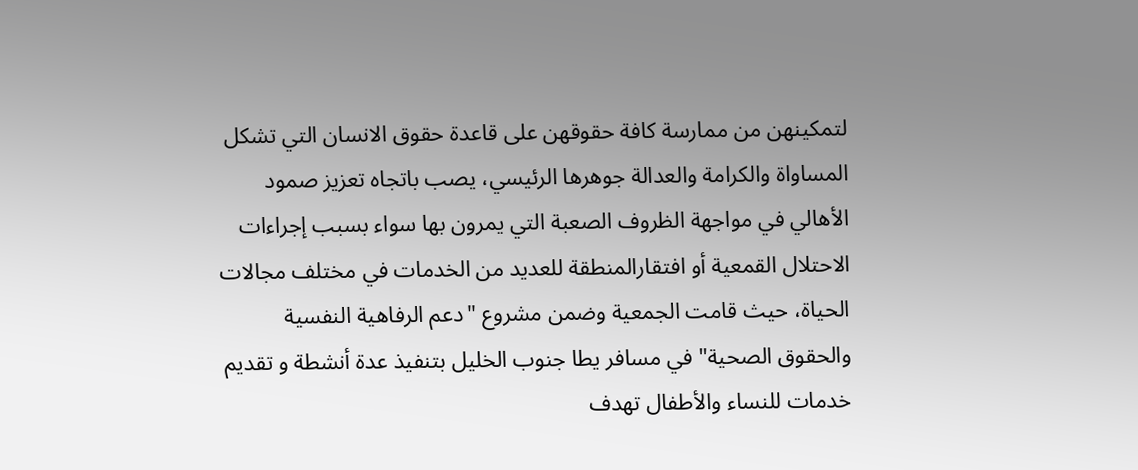لتمكينهن من ممارسة كافة حقوقهن على قاعدة حقوق الانسان التي تشكل المساواة والكرامة والعدالة جوهرها الرئيسي، يصب باتجاه تعزيز صمود الأهالي في مواجهة الظروف الصعبة التي يمرون بها سواء بسبب إجراءات الاحتلال القمعية أو افتقارالمنطقة للعديد من الخدمات في مختلف مجالات الحياة، حيث قامت الجمعية وضمن مشروع "دعم الرفاهية النفسية والحقوق الصحية" في مسافر يطا جنوب الخليل بتنفيذ عدة أنشطة و تقديم خدمات للنساء والأطفال تهدف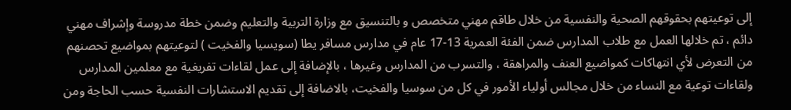إلى توعيتهم بحقوقهم الصحية والنفسية من خلال طاقم مهني متخصص و بالتنسيق مع وزارة التربية والتعليم وضمن خطة مدروسة وإشراف مهني دائم ، تم خلالها العمل مع طلاب المدارس ضمن الفئة العمرية 13-17 عام في مدارس مسافر يطا (سويسيا والفخيت ) لتوعيتهم بمواضيع تحصنهم من التعرض لأي انتهاكات كمواضيع العنف والمراهقة ، والتسرب من المدارس وغيرها ، بالإضافة إلى عمل لقاءات تفريغية مع معلمين المدارس ولقاءات توعية مع النساء من خلال مجالس أولياء الأمور في كل من سوسيا والفخيت، بالاضافة إلى تقديم الاستشارات النفسية حسب الحاجة ومن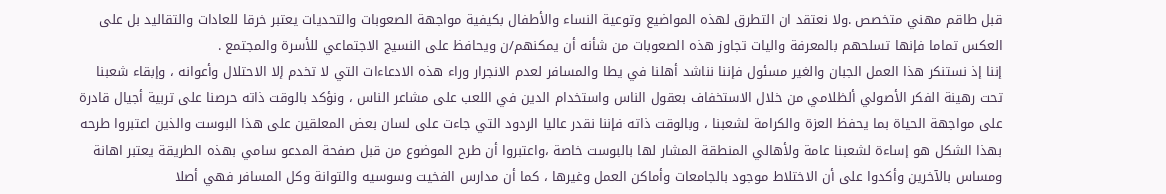قبل طاقم مهني متخصص .ولا نعتقد ان التطرق لهذه المواضيع وتوعية النساء والأطفال بكيفية مواجهة الصعوبات والتحديات يعتبر خرقا للعادات والتقاليد بل على العكس تماما فإنها تسلحهم بالمعرفة واليات تجاوز هذه الصعوبات من شأنه أن يمكنهم/ن ويحافظ على النسيج الاجتماعي للأسرة والمجتمع .
إننا إذ نستنكر هذا العمل الجبان والغير مسئول فإننا نناشد أهلنا في يطا والمسافر لعدم الانجرار وراء هذه الادعاءات التي لا تخدم إلا الاحتلال وأعوانه ، وإبقاء شعبنا تحت رهينة الفكر الأصولي ألظلامي من خلال الاستخفاف بعقول الناس واستخدام الدين في اللعب على مشاعر الناس ، ونؤكد بالوقت ذاته حرصنا على تربية أجيال قادرة على مواجهة الحياة بما يحفظ العزة والكرامة لشعبنا ، وبالوقت ذاته فإننا نقدر عاليا الردود التي جاءت على لسان بعض المعلقين على هذا البوست والذين اعتبروا طرحه بهذا الشكل هو إساءة لشعبنا عامة ولأهالي المنطقة المشار لها بالبوست خاصة ،واعتبروا أن طرح الموضوع من قبل صفحة المدعو سامي بهذه الطريقة يعتبر اهانة ومساس بالآخرين وأكدوا على أن الاختلاط موجود بالجامعات وأماكن العمل وغيرها ، كما أن مدارس الفخيت وسوسيه والتوانة وكل المسافر فهي أصلا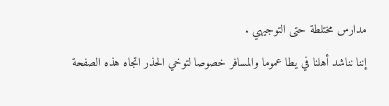مدارس مختلطة حتى التوجيهي .
إننا نناشد أهلنا في يطا عموما والمسافر خصوصا لتوخي الحذر اتجاه هذه الصفحة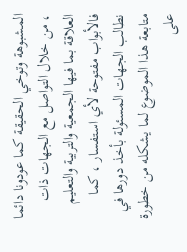المشبوهة وتوخي الحقيقة كما عودونا دائما ، من خلال التواصل مع الجهات ذات العلاقة بما فيها الجمعية والتربية والتعليم فالأبواب مفتوحة لأي استفسار ، كما نطالب الجهات المسئولة بأخذ دورها في متابعة هذا الموضوع لما يشكله من خطورة على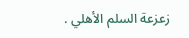زعزعة السلم الأهلي .